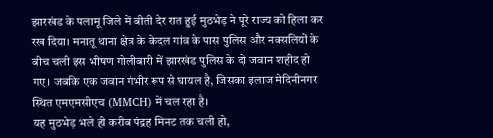झारखंड के पलामू जिले में बीती देर रात हुई मुठभेड़ ने पूरे राज्य को हिला कर रख दिया। मनातू थाना क्षेत्र के केदल गांव के पास पुलिस और नक्सलियों के बीच चली इस भीषण गोलीबारी में झारखंड पुलिस के दो जवान शहीद हो गए। जबकि एक जवान गंभीर रूप से घायल है, जिसका इलाज मेदिनीनगर स्थित एमएमसीएच (MMCH) में चल रहा है।
यह मुठभेड़ भले ही करीब पंद्रह मिनट तक चली हो,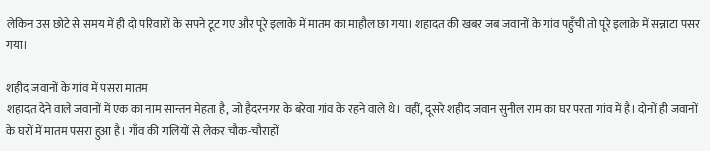लेकिन उस छोटे से समय में ही दो परिवारों के सपने टूट गए और पूरे इलाके में मातम का माहौल छा गया। शहादत की खबर जब जवानों के गांव पहुँची तो पूरे इलाक़े में सन्नाटा पसर गया।

शहीद जवानों के गांव में पसरा मातम
शहादत देने वाले जवानों में एक का नाम सान्तन मेहता है, जो हैदरनगर के बरेवा गांव के रहने वाले थे। वहीं, दूसरे शहीद जवान सुनील राम का घर परता गांव में है। दोनों ही जवानों के घरों में मातम पसरा हुआ है। गाँव की गलियों से लेकर चौक-चौराहों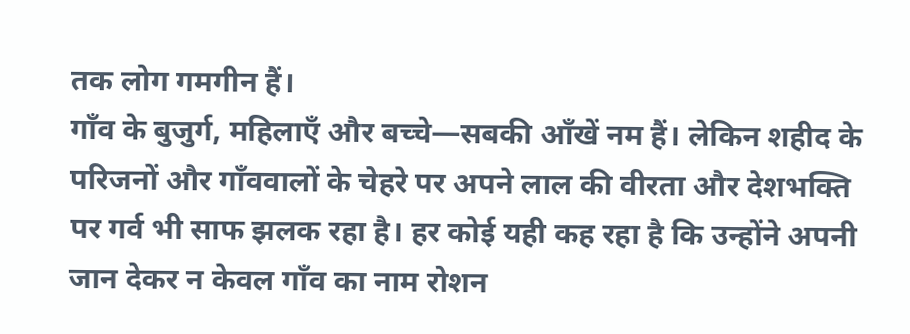तक लोग गमगीन हैं।
गाँव के बुजुर्ग, महिलाएँ और बच्चे—सबकी आँखें नम हैं। लेकिन शहीद के परिजनों और गाँववालों के चेहरे पर अपने लाल की वीरता और देशभक्ति पर गर्व भी साफ झलक रहा है। हर कोई यही कह रहा है कि उन्होंने अपनी जान देकर न केवल गाँव का नाम रोशन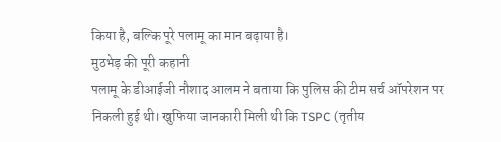किया है, बल्कि पूरे पलामू का मान बढ़ाया है।
मुठभेड़ की पूरी कहानी
पलामू के डीआईजी नौशाद आलम ने बताया कि पुलिस की टीम सर्च ऑपरेशन पर निकली हुई थी। खुफिया जानकारी मिली थी कि TSPC (तृतीय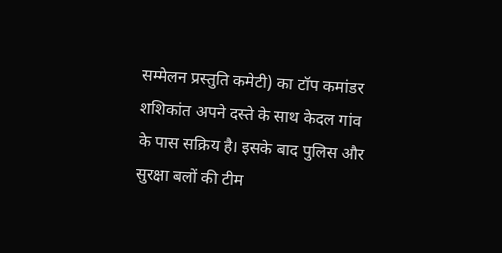सम्मेलन प्रस्तुति कमेटी) का टॉप कमांडर शशिकांत अपने दस्ते के साथ केदल गांव के पास सक्रिय है। इसके बाद पुलिस और सुरक्षा बलों की टीम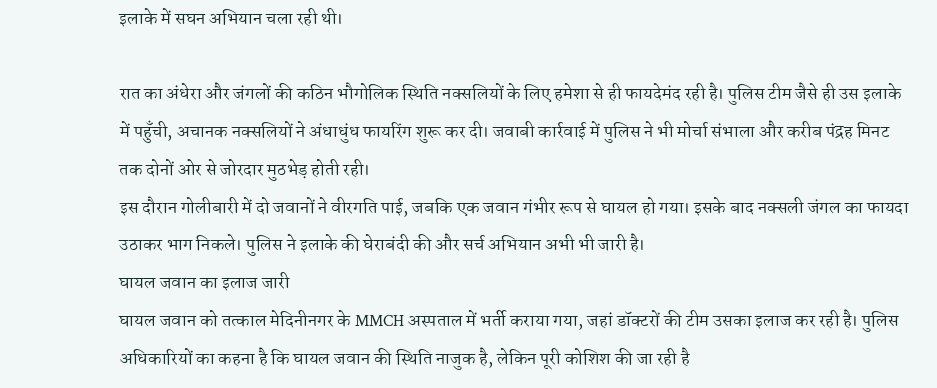इलाके में सघन अभियान चला रही थी।

रात का अंधेरा और जंगलों की कठिन भौगोलिक स्थिति नक्सलियों के लिए हमेशा से ही फायदेमंद रही है। पुलिस टीम जैसे ही उस इलाके में पहुँची, अचानक नक्सलियों ने अंधाधुंध फायरिंग शुरू कर दी। जवाबी कार्रवाई में पुलिस ने भी मोर्चा संभाला और करीब पंद्रह मिनट तक दोनों ओर से जोरदार मुठभेड़ होती रही।
इस दौरान गोलीबारी में दो जवानों ने वीरगति पाई, जबकि एक जवान गंभीर रूप से घायल हो गया। इसके बाद नक्सली जंगल का फायदा उठाकर भाग निकले। पुलिस ने इलाके की घेराबंदी की और सर्च अभियान अभी भी जारी है।
घायल जवान का इलाज जारी
घायल जवान को तत्काल मेदिनीनगर के MMCH अस्पताल में भर्ती कराया गया, जहां डॉक्टरों की टीम उसका इलाज कर रही है। पुलिस अधिकारियों का कहना है कि घायल जवान की स्थिति नाजुक है, लेकिन पूरी कोशिश की जा रही है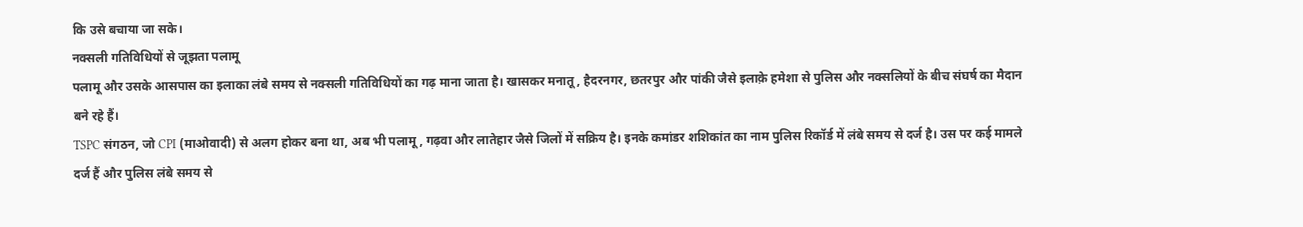कि उसे बचाया जा सके।
नक्सली गतिविधियों से जूझता पलामू
पलामू और उसके आसपास का इलाका लंबे समय से नक्सली गतिविधियों का गढ़ माना जाता है। खासकर मनातू, हैदरनगर, छतरपुर और पांकी जैसे इलाक़े हमेशा से पुलिस और नक्सलियों के बीच संघर्ष का मैदान बने रहे हैं।
TSPC संगठन, जो CPI (माओवादी) से अलग होकर बना था, अब भी पलामू, गढ़वा और लातेहार जैसे जिलों में सक्रिय है। इनके कमांडर शशिकांत का नाम पुलिस रिकॉर्ड में लंबे समय से दर्ज है। उस पर कई मामले दर्ज हैं और पुलिस लंबे समय से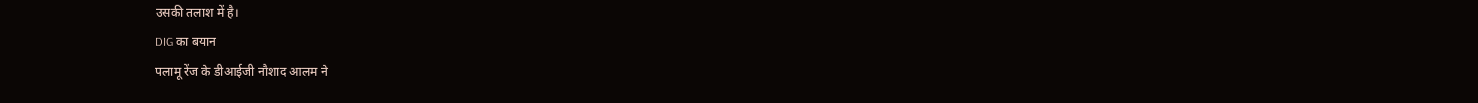उसकी तलाश में है।
DIG का बयान
पलामू रेंज के डीआईजी नौशाद आलम ने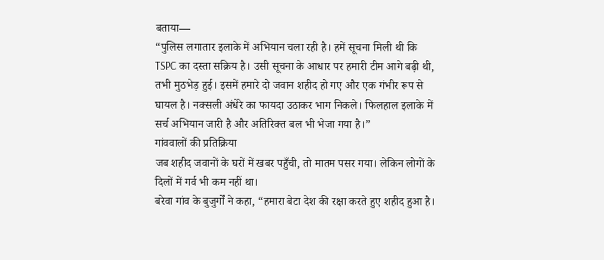बताया—
“पुलिस लगातार इलाके में अभियान चला रही है। हमें सूचना मिली थी कि TSPC का दस्ता सक्रिय है। उसी सूचना के आधार पर हमारी टीम आगे बढ़ी थी, तभी मुठभेड़ हुई। इसमें हमारे दो जवान शहीद हो गए और एक गंभीर रूप से घायल है। नक्सली अंधेरे का फायदा उठाकर भाग निकले। फिलहाल इलाके में सर्च अभियान जारी है और अतिरिक्त बल भी भेजा गया है।”
गांववालों की प्रतिक्रिया
जब शहीद जवानों के घरों में खबर पहुँची, तो मातम पसर गया। लेकिन लोगों के दिलों में गर्व भी कम नहीं था।
बरेवा गांव के बुजुर्गों ने कहा, “हमारा बेटा देश की रक्षा करते हुए शहीद हुआ है।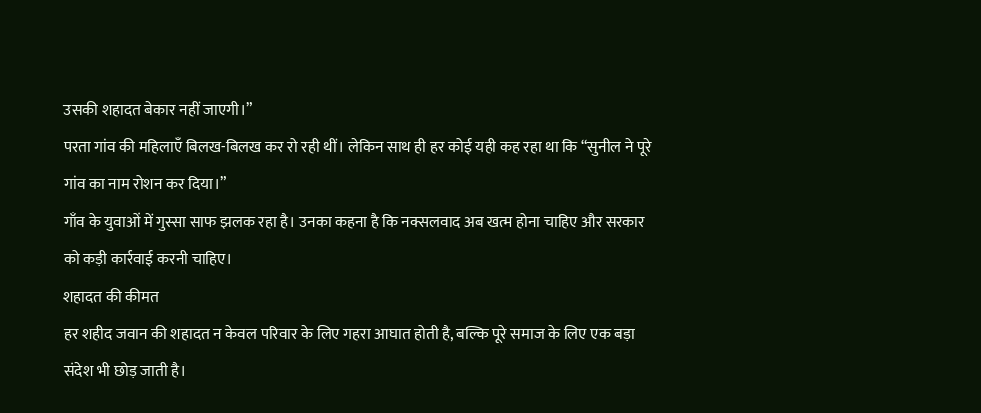उसकी शहादत बेकार नहीं जाएगी।”
परता गांव की महिलाएँ बिलख-बिलख कर रो रही थीं। लेकिन साथ ही हर कोई यही कह रहा था कि “सुनील ने पूरे गांव का नाम रोशन कर दिया।”
गाँव के युवाओं में गुस्सा साफ झलक रहा है। उनका कहना है कि नक्सलवाद अब खत्म होना चाहिए और सरकार को कड़ी कार्रवाई करनी चाहिए।
शहादत की कीमत
हर शहीद जवान की शहादत न केवल परिवार के लिए गहरा आघात होती है, बल्कि पूरे समाज के लिए एक बड़ा संदेश भी छोड़ जाती है।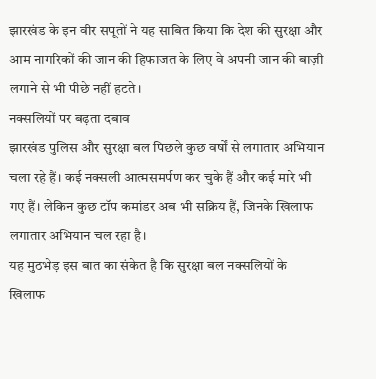झारखंड के इन वीर सपूतों ने यह साबित किया कि देश की सुरक्षा और आम नागरिकों की जान की हिफाजत के लिए वे अपनी जान की बाज़ी लगाने से भी पीछे नहीं हटते।
नक्सलियों पर बढ़ता दबाव
झारखंड पुलिस और सुरक्षा बल पिछले कुछ वर्षों से लगातार अभियान चला रहे हैं। कई नक्सली आत्मसमर्पण कर चुके हैं और कई मारे भी गए हैं। लेकिन कुछ टॉप कमांडर अब भी सक्रिय हैं, जिनके खिलाफ लगातार अभियान चल रहा है।
यह मुठभेड़ इस बात का संकेत है कि सुरक्षा बल नक्सलियों के खिलाफ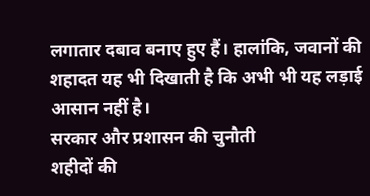लगातार दबाव बनाए हुए हैं। हालांकि, जवानों की शहादत यह भी दिखाती है कि अभी भी यह लड़ाई आसान नहीं है।
सरकार और प्रशासन की चुनौती
शहीदों की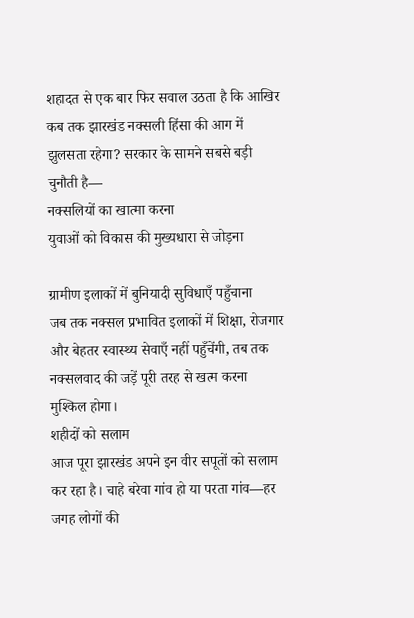शहादत से एक बार फिर सवाल उठता है कि आखिर कब तक झारखंड नक्सली हिंसा की आग में झुलसता रहेगा? सरकार के सामने सबसे बड़ी चुनौती है—
नक्सलियों का खात्मा करना
युवाओं को विकास की मुख्यधारा से जोड़ना

ग्रामीण इलाकों में बुनियादी सुविधाएँ पहुँचाना
जब तक नक्सल प्रभावित इलाकों में शिक्षा, रोजगार और बेहतर स्वास्थ्य सेवाएँ नहीं पहुँचेंगी, तब तक नक्सलवाद की जड़ें पूरी तरह से खत्म करना मुश्किल होगा।
शहीदों को सलाम
आज पूरा झारखंड अपने इन वीर सपूतों को सलाम कर रहा है। चाहे बरेवा गांव हो या परता गांव—हर जगह लोगों की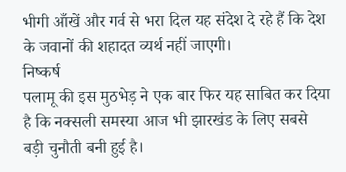भीगी आँखें और गर्व से भरा दिल यह संदेश दे रहे हैं कि देश के जवानों की शहादत व्यर्थ नहीं जाएगी।
निष्कर्ष
पलामू की इस मुठभेड़ ने एक बार फिर यह साबित कर दिया है कि नक्सली समस्या आज भी झारखंड के लिए सबसे बड़ी चुनौती बनी हुई है।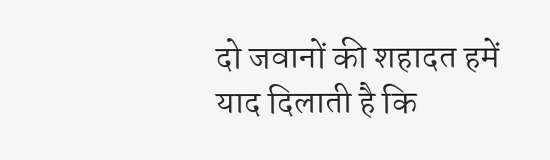दो जवानों की शहादत हमें याद दिलाती है कि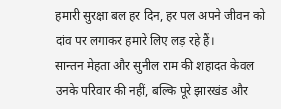हमारी सुरक्षा बल हर दिन, हर पल अपने जीवन को दांव पर लगाकर हमारे लिए लड़ रहे हैं।
सान्तन मेहता और सुनील राम की शहादत केवल उनके परिवार की नहीं, बल्कि पूरे झारखंड और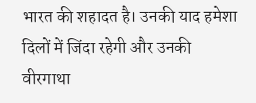भारत की शहादत है। उनकी याद हमेशा दिलों में जिंदा रहेगी और उनकी वीरगाथा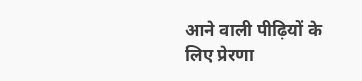आने वाली पीढ़ियों के लिए प्रेरणा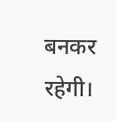बनकर रहेगी।